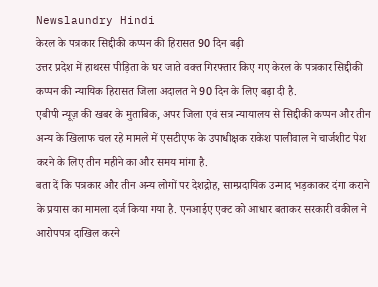Newslaundry Hindi
केरल के पत्रकार सिद्दीकी कप्पन की हिरासत 90 दिन बढ़ी
उत्तर प्रदेश में हाथरस पीड़िता के घर जाते वक्त गिरफ्तार किए गए केरल के पत्रकार सिद्दीकी कप्पन की न्यायिक हिरासत जिला अदालत ने 90 दिन के लिए बढ़ा दी है.
एबीपी न्यूज़ की खबर के मुताबिक, अपर जिला एवं सत्र न्यायालय से सिद्दीकी कप्पन और तीन अन्य के खिलाफ चल रहे मामले में एसटीएफ के उपाधीक्षक राकेश पालीवाल ने चार्जशीट पेश करने के लिए तीन महीने का और समय मांगा है.
बता दें कि पत्रकार और तीन अन्य लोगों पर देशद्रोह, साम्प्रदायिक उन्माद भड़काकर दंगा कराने के प्रयास का मामला दर्ज किया गया है. एनआईए एक्ट को आधार बताकर सरकारी वकील ने आरोपपत्र दाखिल करने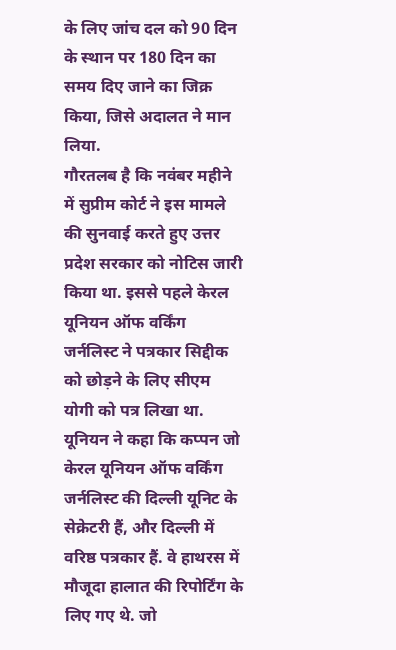के लिए जांच दल को 90 दिन के स्थान पर 180 दिन का समय दिए जाने का जिक्र किया, जिसे अदालत ने मान लिया.
गौरतलब है कि नवंबर महीने में सुप्रीम कोर्ट ने इस मामले की सुनवाई करते हुए उत्तर प्रदेश सरकार को नोटिस जारी किया था. इससे पहले केरल यूनियन ऑफ वर्किंग जर्नलिस्ट ने पत्रकार सिद्दीक को छोड़ने के लिए सीएम योगी को पत्र लिखा था.
यूनियन ने कहा कि कप्पन जो केरल यूनियन ऑफ वर्किंग जर्नलिस्ट की दिल्ली यूनिट के सेक्रेटरी हैं, और दिल्ली में वरिष्ठ पत्रकार हैं. वे हाथरस में मौजूदा हालात की रिपोर्टिंग के लिए गए थे. जो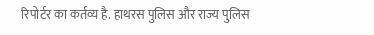रिपोर्टर का कर्तव्य है. हाथरस पुलिस और राज्य पुलिस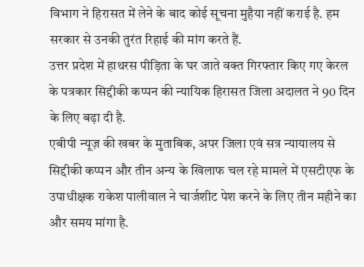विभाग ने हिरासत में लेने के बाद कोई सूचना मुहैया नहीं कराई है. हम सरकार से उनकी तुरंत रिहाई की मांग करते हैं.
उत्तर प्रदेश में हाथरस पीड़िता के घर जाते वक्त गिरफ्तार किए गए केरल के पत्रकार सिद्दीकी कप्पन की न्यायिक हिरासत जिला अदालत ने 90 दिन के लिए बढ़ा दी है.
एबीपी न्यूज़ की खबर के मुताबिक, अपर जिला एवं सत्र न्यायालय से सिद्दीकी कप्पन और तीन अन्य के खिलाफ चल रहे मामले में एसटीएफ के उपाधीक्षक राकेश पालीवाल ने चार्जशीट पेश करने के लिए तीन महीने का और समय मांगा है.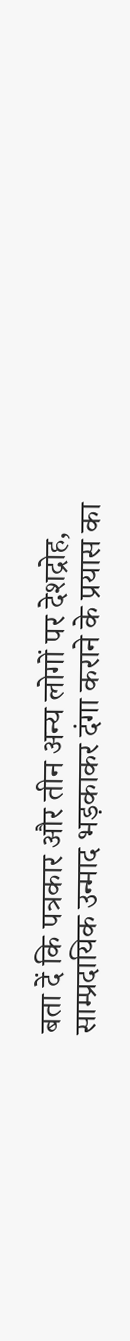बता दें कि पत्रकार और तीन अन्य लोगों पर देशद्रोह, साम्प्रदायिक उन्माद भड़काकर दंगा कराने के प्रयास का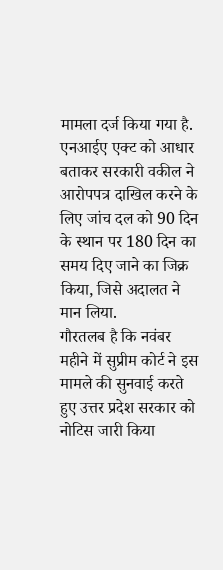मामला दर्ज किया गया है. एनआईए एक्ट को आधार बताकर सरकारी वकील ने आरोपपत्र दाखिल करने के लिए जांच दल को 90 दिन के स्थान पर 180 दिन का समय दिए जाने का जिक्र किया, जिसे अदालत ने मान लिया.
गौरतलब है कि नवंबर महीने में सुप्रीम कोर्ट ने इस मामले की सुनवाई करते हुए उत्तर प्रदेश सरकार को नोटिस जारी किया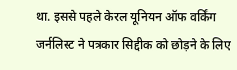था. इससे पहले केरल यूनियन ऑफ वर्किंग जर्नलिस्ट ने पत्रकार सिद्दीक को छोड़ने के लिए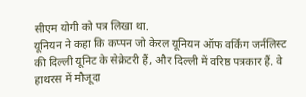सीएम योगी को पत्र लिखा था.
यूनियन ने कहा कि कप्पन जो केरल यूनियन ऑफ वर्किंग जर्नलिस्ट की दिल्ली यूनिट के सेक्रेटरी हैं, और दिल्ली में वरिष्ठ पत्रकार हैं. वे हाथरस में मौजूदा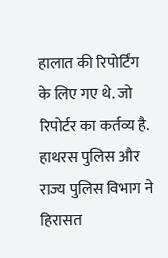हालात की रिपोर्टिंग के लिए गए थे. जो रिपोर्टर का कर्तव्य है. हाथरस पुलिस और राज्य पुलिस विभाग ने हिरासत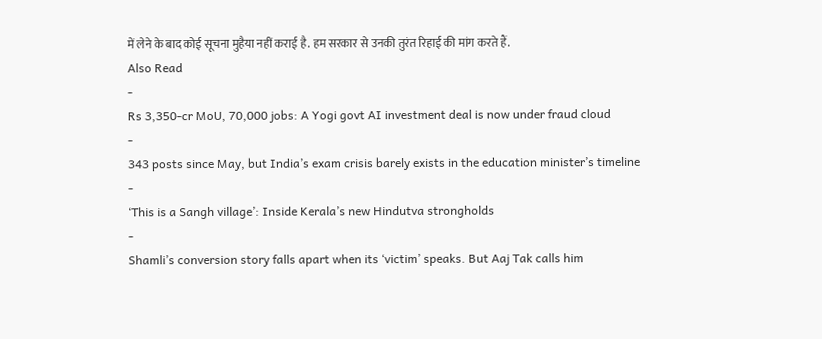में लेने के बाद कोई सूचना मुहैया नहीं कराई है. हम सरकार से उनकी तुरंत रिहाई की मांग करते हैं.
Also Read
-
Rs 3,350-cr MoU, 70,000 jobs: A Yogi govt AI investment deal is now under fraud cloud
-
343 posts since May, but India’s exam crisis barely exists in the education minister’s timeline
-
‘This is a Sangh village’: Inside Kerala’s new Hindutva strongholds
-
Shamli’s conversion story falls apart when its ‘victim’ speaks. But Aaj Tak calls him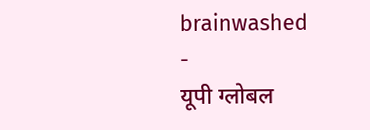brainwashed
-
यूपी ग्लोबल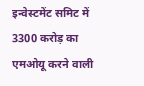इन्वेस्टमेंट समिट में 3300 करोड़ का एमओयू करने वाली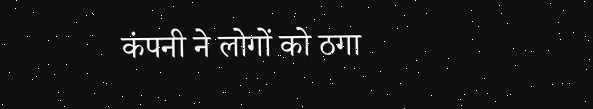कंपनी ने लोगों को ठगा